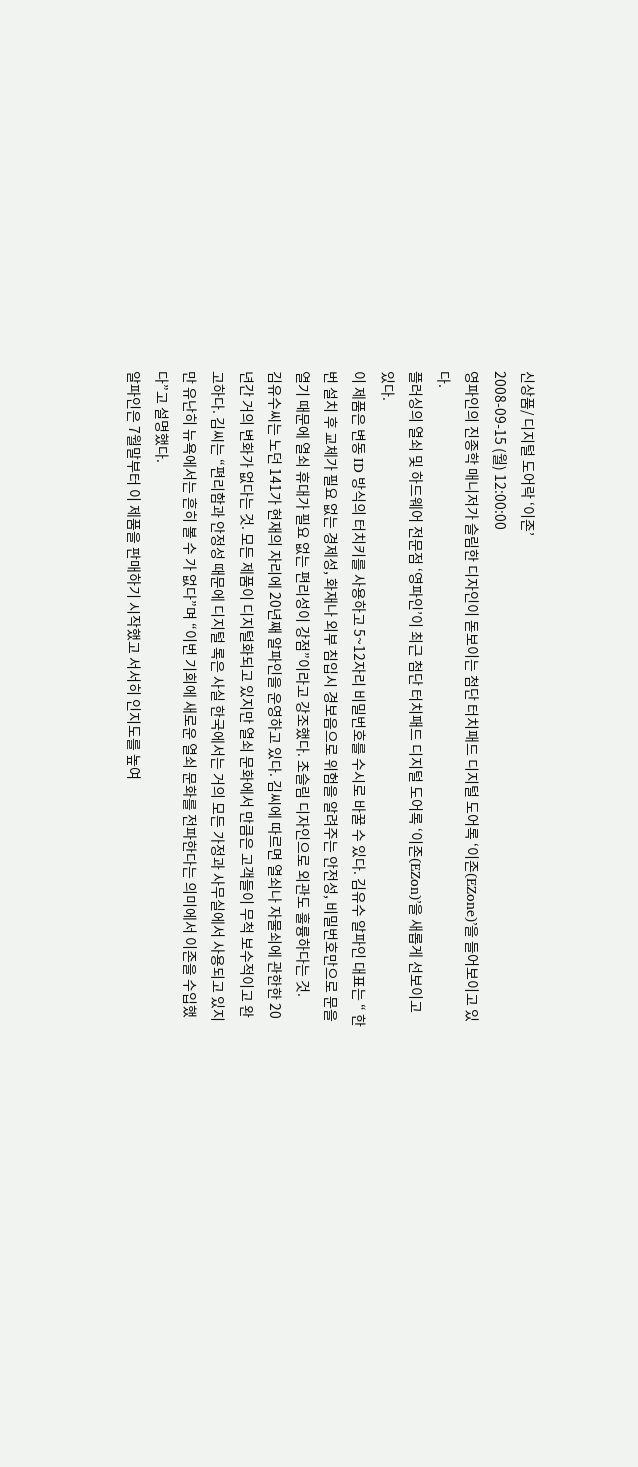신상품/ 디지털 도어락 ‘이존’
2008-09-15 (월) 12:00:00
영파인의 진종학 매니저가 슬림한 디자인이 돋보이는 첨단 터치패드 디지털 도어록 ‘이존(EZone)’을 들어보이고 있다.
플러싱의 열쇠 및 하드웨어 전문점 ‘영파인’이 최근 첨단 터치패드 디지털 도어록 ‘이존(EZon)’을 새롭게 선보이고 있다.
이 제품은 변동 ID 방식의 터치키를 사용하고 5~12자리 비밀번호를 수시로 바꿀 수 있다. 김유수 알파인 대표는 “ 한번 설치 후 교체가 필요 없는 경제성, 화재나 외부 침입시 경보음으로 위험을 알려주는 안전성, 비밀번호만으로 문을 열기 때문에 열쇠 휴대가 필요 없는 편리성이 강점”이라고 강조했다. 초슬림 디자인으로 외관도 훌륭하다는 것.
김유수씨는 노던 141가 현재의 자리에 20년째 알파인을 운영하고 있다. 김씨에 따르면 열쇠나 자물쇠에 관한한 20년간 거의 변화가 없다는 것. 모든 제품이 디지털화되고 있지만 열쇠 문화에서 만큼은 고객들이 무척 보수적이고 완고하다. 김씨는 “편리함과 안정성 때문에 디지털 록은 사실 한국에서는 거의 모든 가정과 사무실에서 사용되고 있지만 유난히 뉴욕에서는 흔히 볼 수 가 없다”며 “이번 기회에 새로운 열쇠 문화를 전파한다는 의미에서 이존을 수입했다”고 설명했다.
알파인은 7월말부터 이 제품을 판매하기 시작했고 서서히 인지도를 높여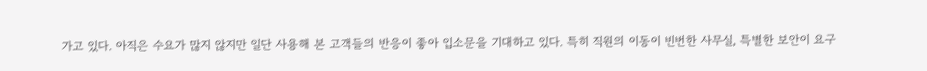가고 있다. 아직은 수요가 많지 않지만 일단 사용해 본 고객들의 반응이 좋아 입소문을 기대하고 있다. 특히 직원의 이동이 빈번한 사무실, 특별한 보안이 요구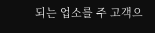되는 업소를 주 고객으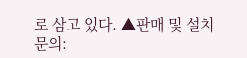로 삼고 있다. ▲판매 및 설치문의: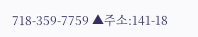718-359-7759 ▲주소:141-18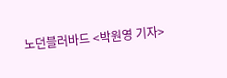노던블러바드 <박원영 기자>